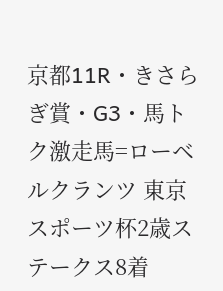京都11R・きさらぎ賞・G3・馬トク激走馬=ローベルクランツ 東京スポーツ杯2歳ステークス8着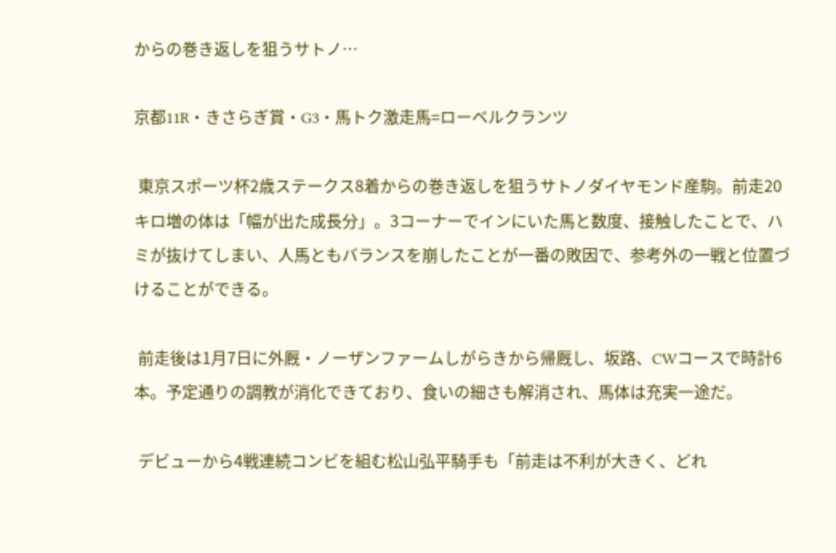からの巻き返しを狙うサトノ…

京都11R・きさらぎ賞・G3・馬トク激走馬=ローベルクランツ

 東京スポーツ杯2歳ステークス8着からの巻き返しを狙うサトノダイヤモンド産駒。前走20キロ増の体は「幅が出た成長分」。3コーナーでインにいた馬と数度、接触したことで、ハミが抜けてしまい、人馬ともバランスを崩したことが一番の敗因で、参考外の一戦と位置づけることができる。

 前走後は1月7日に外厩・ノーザンファームしがらきから帰厩し、坂路、CWコースで時計6本。予定通りの調教が消化できており、食いの細さも解消され、馬体は充実一途だ。

 デビューから4戦連続コンビを組む松山弘平騎手も「前走は不利が大きく、どれ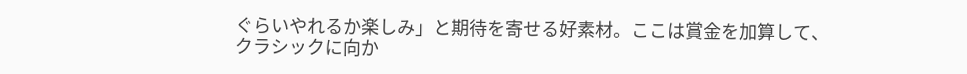ぐらいやれるか楽しみ」と期待を寄せる好素材。ここは賞金を加算して、クラシックに向か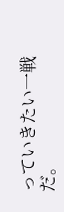っていきたい一戦だ。